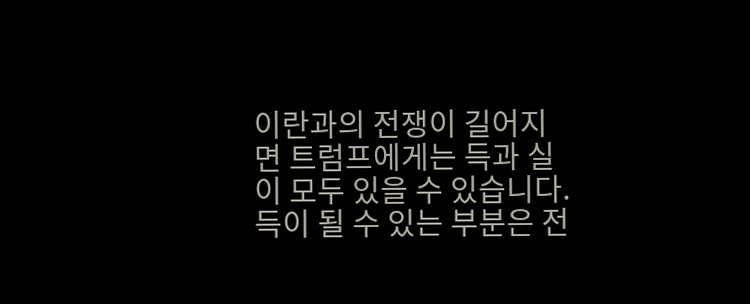이란과의 전쟁이 길어지면 트럼프에게는 득과 실이 모두 있을 수 있습니다.
득이 될 수 있는 부분은 전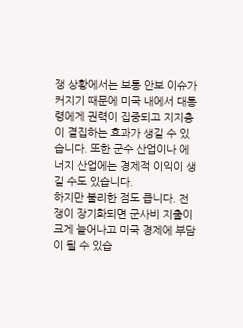쟁 상황에서는 보통 안보 이슈가 커지기 때문에 미국 내에서 대통령에게 권력이 집중되고 지지층이 결집하는 효과가 생길 수 있습니다. 또한 군수 산업이나 에너지 산업에는 경제적 이익이 생길 수도 있습니다.
하지만 불리한 점도 큽니다. 전쟁이 장기화되면 군사비 지출이 크게 늘어나고 미국 경제에 부담이 될 수 있습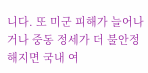니다. 또 미군 피해가 늘어나거나 중동 정세가 더 불안정해지면 국내 여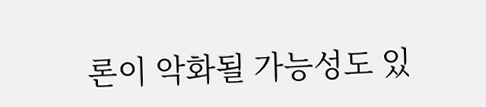론이 악화될 가능성도 있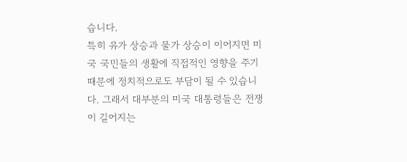습니다.
특히 유가 상승과 물가 상승이 이어지면 미국 국민들의 생활에 직접적인 영향을 주기 때문에 정치적으로도 부담이 될 수 있습니다. 그래서 대부분의 미국 대통령들은 전쟁이 길어지는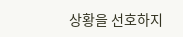상황을 선호하지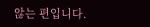않는 편입니다.